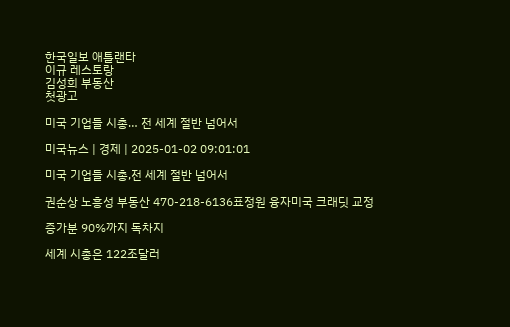한국일보 애틀랜타
이규 레스토랑
김성희 부동산
첫광고

미국 기업들 시총… 전 세계 절반 넘어서

미국뉴스 | 경제 | 2025-01-02 09:01:01

미국 기업들 시총,전 세계 절반 넘어서

권순상 노흥성 부동산 470-218-6136표정원 융자미국 크래딧 교정

증가분 90%까지 독차지

세계 시총은 122조달러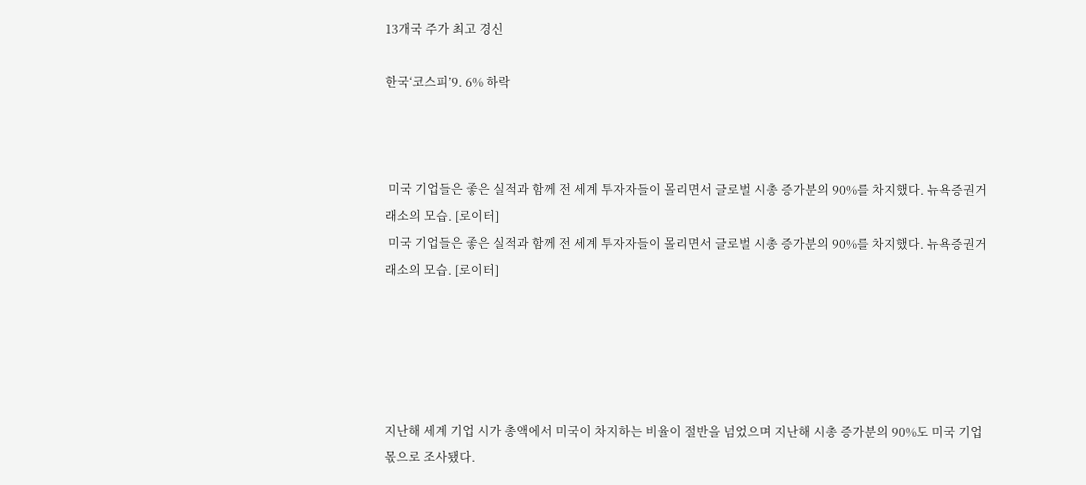13개국 주가 최고 경신

한국‘코스피’9. 6% 하락



 미국 기업들은 좋은 실적과 함께 전 세계 투자자들이 몰리면서 글로벌 시총 증가분의 90%를 차지했다. 뉴욕증권거래소의 모습. [로이터]
 미국 기업들은 좋은 실적과 함께 전 세계 투자자들이 몰리면서 글로벌 시총 증가분의 90%를 차지했다. 뉴욕증권거래소의 모습. [로이터]





지난해 세계 기업 시가 총액에서 미국이 차지하는 비율이 절반을 넘었으며 지난해 시총 증가분의 90%도 미국 기업 몫으로 조사됐다.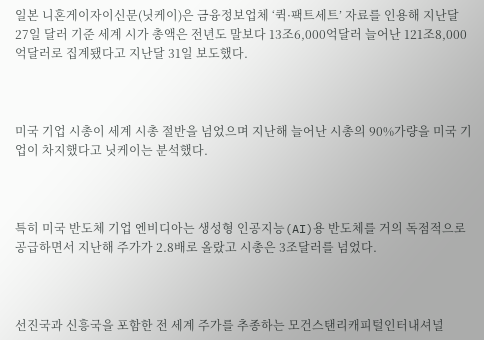일본 니혼게이자이신문(닛케이)은 금융정보업체 ‘퀵·팩트세트’ 자료를 인용해 지난달 27일 달러 기준 세계 시가 총액은 전년도 말보다 13조6,000억달러 늘어난 121조8,000억달러로 집계됐다고 지난달 31일 보도했다.



미국 기업 시총이 세계 시총 절반을 넘었으며 지난해 늘어난 시총의 90%가량을 미국 기업이 차지했다고 닛케이는 분석했다.



특히 미국 반도체 기업 엔비디아는 생성형 인공지능(AI)용 반도체를 거의 독점적으로 공급하면서 지난해 주가가 2.8배로 올랐고 시총은 3조달러를 넘었다.



선진국과 신흥국을 포함한 전 세계 주가를 추종하는 모건스탠리캐피털인터내셔널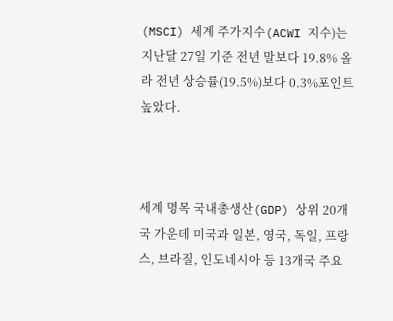(MSCI) 세계 주가지수(ACWI 지수)는 지난달 27일 기준 전년 말보다 19.8% 올라 전년 상승률(19.5%)보다 0.3%포인트 높았다.



세계 명목 국내총생산(GDP) 상위 20개국 가운데 미국과 일본, 영국, 독일, 프랑스, 브라질, 인도네시아 등 13개국 주요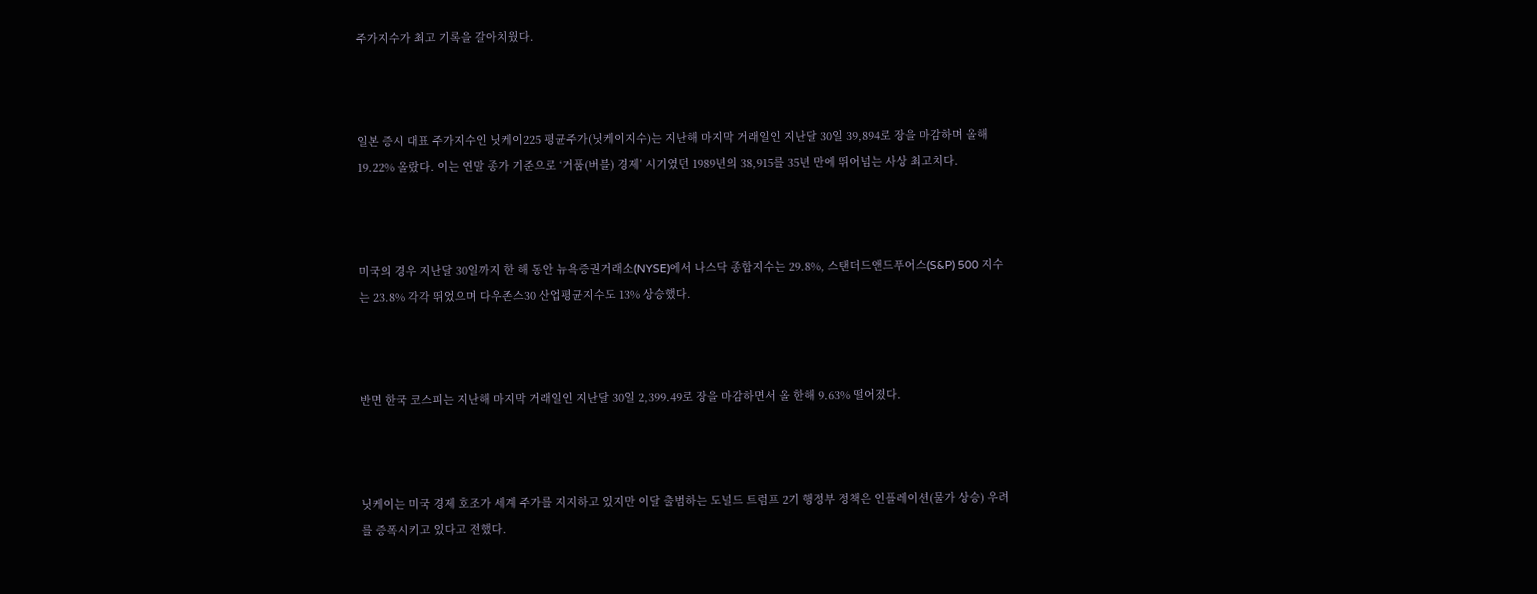주가지수가 최고 기록을 갈아치웠다.



일본 증시 대표 주가지수인 닛케이225 평균주가(닛케이지수)는 지난해 마지막 거래일인 지난달 30일 39,894로 장을 마감하며 올해 19.22% 올랐다. 이는 연말 종가 기준으로 ‘거품(버블) 경제’ 시기였던 1989년의 38,915를 35년 만에 뛰어넘는 사상 최고치다.



미국의 경우 지난달 30일까지 한 해 동안 뉴욕증권거래소(NYSE)에서 나스닥 종합지수는 29.8%, 스탠더드앤드푸어스(S&P) 500 지수는 23.8% 각각 뛰었으며 다우존스30 산업평균지수도 13% 상승했다.



반면 한국 코스피는 지난해 마지막 거래일인 지난달 30일 2,399.49로 장을 마감하면서 올 한해 9.63% 떨어졌다.



닛케이는 미국 경제 호조가 세계 주가를 지지하고 있지만 이달 출범하는 도널드 트럼프 2기 행정부 정책은 인플레이션(물가 상승) 우려를 증폭시키고 있다고 전했다.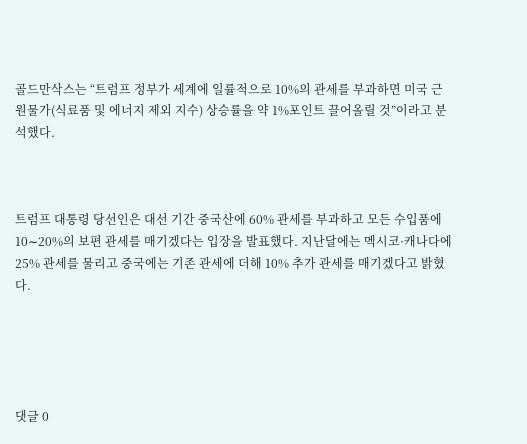골드만삭스는 “트럼프 정부가 세계에 일률적으로 10%의 관세를 부과하면 미국 근원물가(식료품 및 에너지 제외 지수) 상승률을 약 1%포인트 끌어올릴 것”이라고 분석했다.



트럼프 대통령 당선인은 대선 기간 중국산에 60% 관세를 부과하고 모든 수입품에 10∼20%의 보편 관세를 매기겠다는 입장을 발표했다. 지난달에는 멕시코·캐나다에 25% 관세를 물리고 중국에는 기존 관세에 더해 10% 추가 관세를 매기겠다고 밝혔다.





댓글 0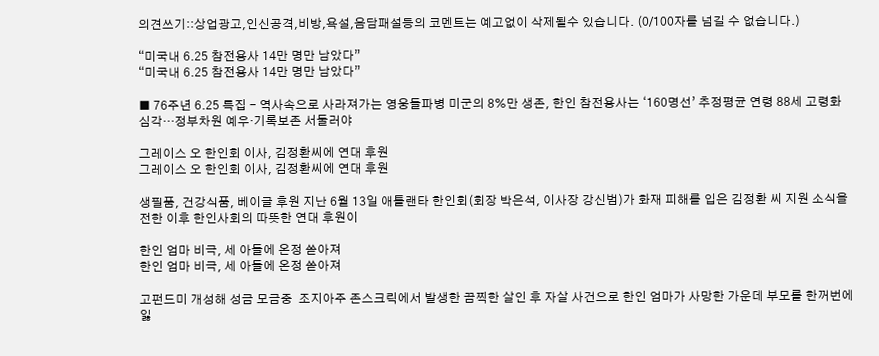의견쓰기::상업광고,인신공격,비방,욕설,음담패설등의 코멘트는 예고없이 삭제될수 있습니다. (0/100자를 넘길 수 없습니다.)

“미국내 6.25 참전용사 14만 명만 남았다”
“미국내 6.25 참전용사 14만 명만 남았다”

■ 76주년 6.25 특집 - 역사속으로 사라져가는 영웅들파병 미군의 8%만 생존, 한인 참전용사는 ‘160명선’ 추정평균 연령 88세 고령화 심각…정부차원 예우·기록보존 서둘러야

그레이스 오 한인회 이사, 김정환씨에 연대 후원
그레이스 오 한인회 이사, 김정환씨에 연대 후원

생필품, 건강식품, 베이글 후원 지난 6월 13일 애틀랜타 한인회(회장 박은석, 이사장 강신범)가 화재 피해를 입은 김정환 씨 지원 소식을 전한 이후 한인사회의 따뜻한 연대 후원이

한인 엄마 비극, 세 아들에 온정 쏟아져
한인 엄마 비극, 세 아들에 온정 쏟아져

고펀드미 개성해 성금 모금중  조지아주 존스크릭에서 발생한 끔찍한 살인 후 자살 사건으로 한인 엄마가 사망한 가운데 부모를 한꺼번에 잃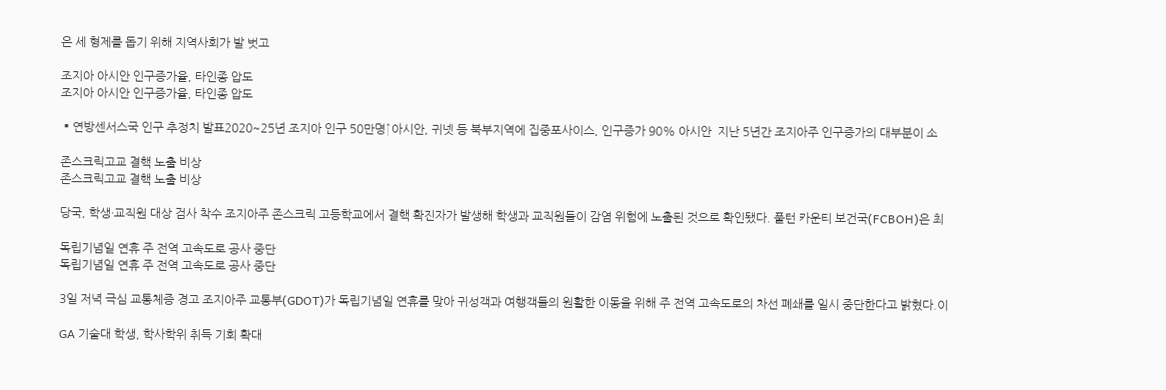은 세 형제를 돕기 위해 지역사회가 발 벗고

조지아 아시안 인구증가율, 타인종 압도
조지아 아시안 인구증가율, 타인종 압도

▪연방센서스국 인구 추정치 발표2020~25년 조지아 인구 50만명↑아시안, 귀넷 등 북부지역에 집중포사이스, 인구증가 90% 아시안  지난 5년간 조지아주 인구증가의 대부분이 소

존스크릭고교 결핵 노출 비상
존스크릭고교 결핵 노출 비상

당국, 학생·교직원 대상 검사 착수 조지아주 존스크릭 고등학교에서 결핵 확진자가 발생해 학생과 교직원들이 감염 위험에 노출된 것으로 확인됐다. 풀턴 카운티 보건국(FCBOH)은 최

독립기념일 연휴 주 전역 고속도로 공사 중단
독립기념일 연휴 주 전역 고속도로 공사 중단

3일 저녁 극심 교통체증 경고 조지아주 교통부(GDOT)가 독립기념일 연휴를 맞아 귀성객과 여행객들의 원활한 이동을 위해 주 전역 고속도로의 차선 폐쇄를 일시 중단한다고 밝혔다.이

GA 기술대 학생, 학사학위 취득 기회 확대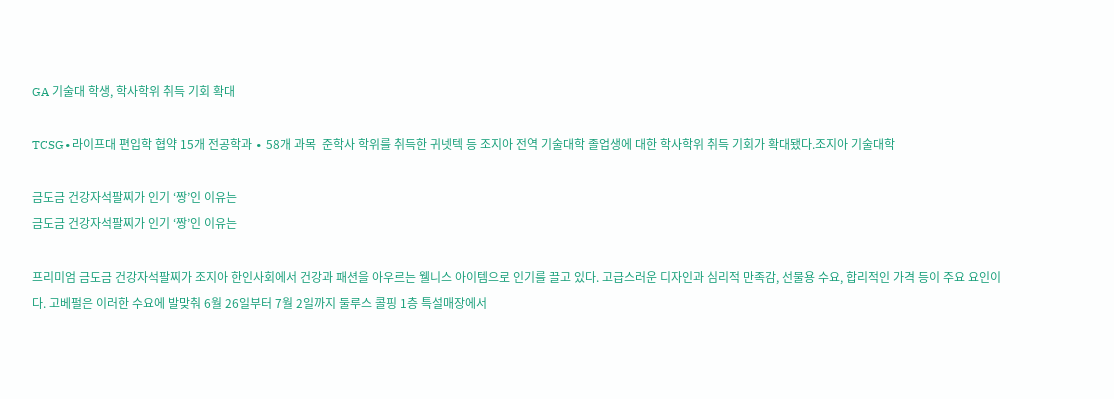GA 기술대 학생, 학사학위 취득 기회 확대

TCSG∙라이프대 편입학 협약 15개 전공학과 ∙ 58개 과목  준학사 학위를 취득한 귀넷텍 등 조지아 전역 기술대학 졸업생에 대한 학사학위 취득 기회가 확대됐다.조지아 기술대학

금도금 건강자석팔찌가 인기 ‘짱’인 이유는
금도금 건강자석팔찌가 인기 ‘짱’인 이유는

프리미엄 금도금 건강자석팔찌가 조지아 한인사회에서 건강과 패션을 아우르는 웰니스 아이템으로 인기를 끌고 있다. 고급스러운 디자인과 심리적 만족감, 선물용 수요, 합리적인 가격 등이 주요 요인이다. 고베펄은 이러한 수요에 발맞춰 6월 26일부터 7월 2일까지 둘루스 콜핑 1층 특설매장에서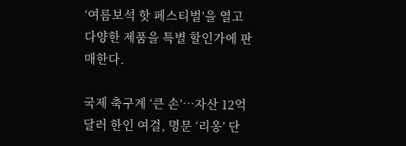‘여름보석 핫 페스티벌’을 열고 다양한 제품을 특별 할인가에 판매한다.

국제 축구계 ‘큰 손’…자산 12억달러 한인 여걸, 명문 ‘리옹’ 단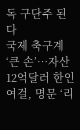독 구단주 된다
국제 축구계 ‘큰 손’…자산 12억달러 한인 여걸, 명문 ‘리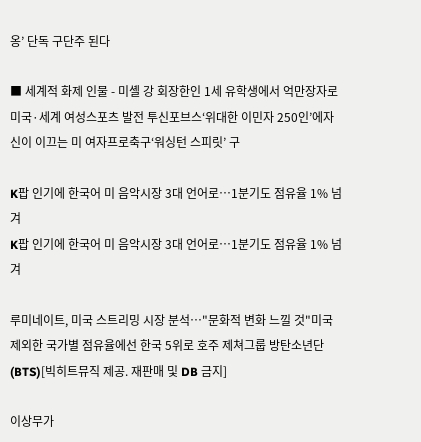옹’ 단독 구단주 된다

■ 세계적 화제 인물 - 미셸 강 회장한인 1세 유학생에서 억만장자로미국·세계 여성스포츠 발전 투신포브스‘위대한 이민자 250인’에자신이 이끄는 미 여자프로축구‘워싱턴 스피릿’ 구

K팝 인기에 한국어 미 음악시장 3대 언어로…1분기도 점유율 1% 넘겨
K팝 인기에 한국어 미 음악시장 3대 언어로…1분기도 점유율 1% 넘겨

루미네이트, 미국 스트리밍 시장 분석…"문화적 변화 느낄 것"미국 제외한 국가별 점유율에선 한국 5위로 호주 제쳐그룹 방탄소년단(BTS)[빅히트뮤직 제공. 재판매 및 DB 금지]

이상무가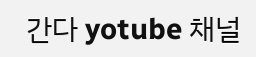간다 yotube 채널